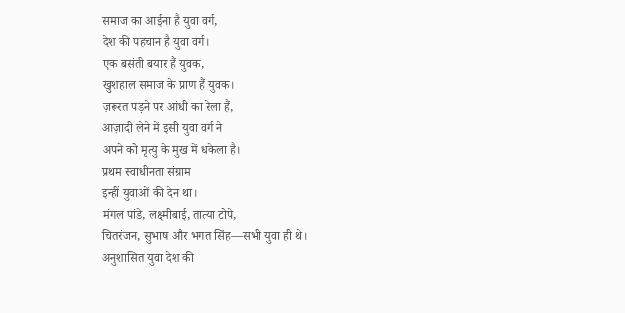समाज का आईना है युवा वर्ग,
देश की पहचान है युवा वर्ग।
एक बसंती बयार हैं युवक,
खुशहाल समाज के प्राण हैं युवक।
ज़रूरत पड़ने पर आंधी का रेला हैं,
आज़ादी लेने में इसी युवा वर्ग ने
अपने को मृत्यु के मुख में धकेला है।
प्रथम स्वाधीनता संग्राम
इन्हीं युवाओं की देन था।
मंगल पांडे, लक्ष्मीबाई, तात्या टोपे,
चितरंजन, सुभाष और भगत सिंह—सभी युवा ही थे।
अनुशासित युवा देश की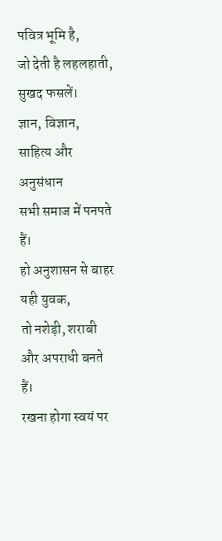पवित्र भूमि है,
जो देती है लहलहाती, सुखद फसलें।
ज्ञान, विज्ञान, साहित्य और अनुसंधान
सभी समाज में पनपते हैं।
हो अनुशासन से बाहर यही युवक,
तो नशेड़ी, शराबी और अपराधी बनते हैं।
रखना होगा स्वयं पर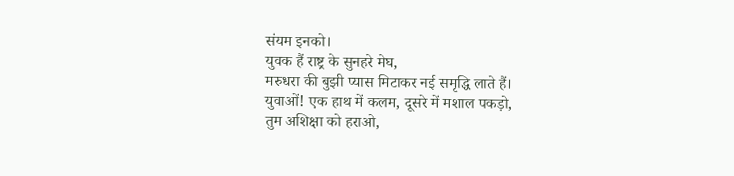संयम इनको।
युवक हैं राष्ट्र के सुनहरे मेघ,
मरुधरा की बुझी प्यास मिटाकर नई समृद्धि लाते हैं।
युवाओं! एक हाथ में कलम, दूसरे में मशाल पकड़ो,
तुम अशिक्षा को हराओ,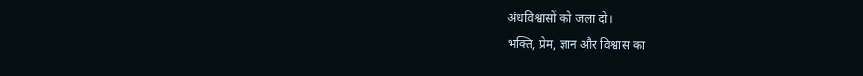अंधविश्वासों को जला दो।
भक्ति, प्रेम, ज्ञान और विश्वास का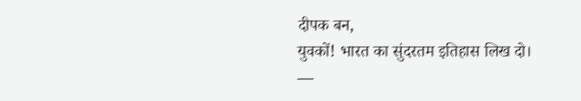दीपक बन,
युवकों! भारत का सुंदरतम इतिहास लिख दो।
—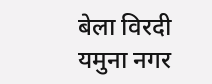बेला विरदी
यमुना नगर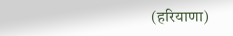(हरियाणा)